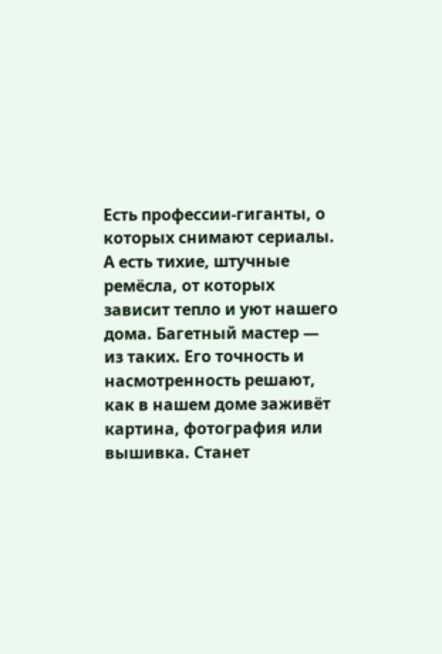Есть профессии-гиганты, о которых снимают сериалы. А есть тихие, штучные ремёсла, от которых зависит тепло и уют нашего дома. Багетный мастер — из таких. Его точность и насмотренность решают, как в нашем доме заживёт картина, фотография или вышивка. Станет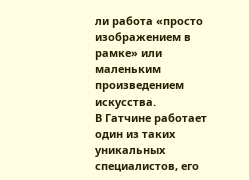ли работа «просто изображением в рамке» или маленьким произведением искусства.
В Гатчине работает один из таких уникальных специалистов, его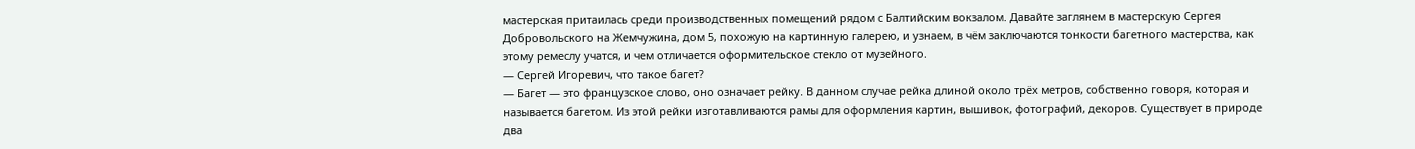мастерская притаилась среди производственных помещений рядом с Балтийским вокзалом. Давайте заглянем в мастерскую Сергея Добровольского на Жемчужина, дом 5, похожую на картинную галерею, и узнаем, в чём заключаются тонкости багетного мастерства, как этому ремеслу учатся, и чем отличается оформительское стекло от музейного.
— Сергей Игоревич, что такое багет?
— Багет — это французское слово, оно означает рейку. В данном случае рейка длиной около трёх метров, собственно говоря, которая и называется багетом. Из этой рейки изготавливаются рамы для оформления картин, вышивок, фотографий, декоров. Существует в природе два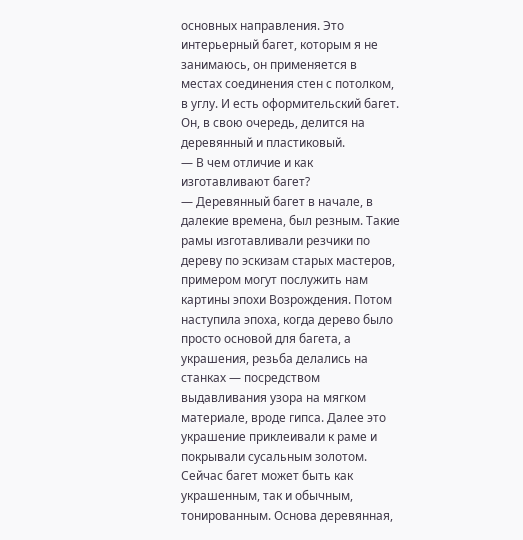основных направления. Это интерьерный багет, которым я не занимаюсь, он применяется в местах соединения стен с потолком, в углу. И есть оформительский багет. Он, в свою очередь, делится на деревянный и пластиковый.
— В чем отличие и как изготавливают багет?
— Деревянный багет в начале, в далекие времена, был резным. Такие рамы изготавливали резчики по дереву по эскизам старых мастеров, примером могут послужить нам картины эпохи Возрождения. Потом наступила эпоха, когда дерево было просто основой для багета, а украшения, резьба делались на станках — посредством выдавливания узора на мягком материале, вроде гипса. Далее это украшение приклеивали к раме и покрывали сусальным золотом. Сейчас багет может быть как украшенным, так и обычным, тонированным. Основа деревянная,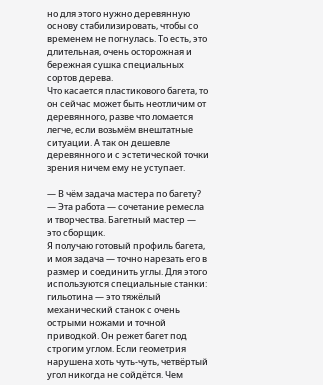но для этого нужно деревянную основу стабилизировать, чтобы со временем не погнулась. То есть, это длительная, очень осторожная и бережная сушка специальных сортов дерева.
Что касается пластикового багета, то он сейчас может быть неотличим от деревянного, разве что ломается легче, если возьмём внештатные ситуации. А так он дешевле деревянного и с эстетической точки зрения ничем ему не уступает.

— В чём задача мастера по багету?
— Эта работа — сочетание ремесла и творчества. Багетный мастер — это сборщик.
Я получаю готовый профиль багета, и моя задача — точно нарезать его в размер и соединить углы. Для этого используются специальные станки: гильотина — это тяжёлый механический станок с очень острыми ножами и точной приводкой. Он режет багет под строгим углом. Если геометрия нарушена хоть чуть-чуть, четвёртый угол никогда не сойдётся. Чем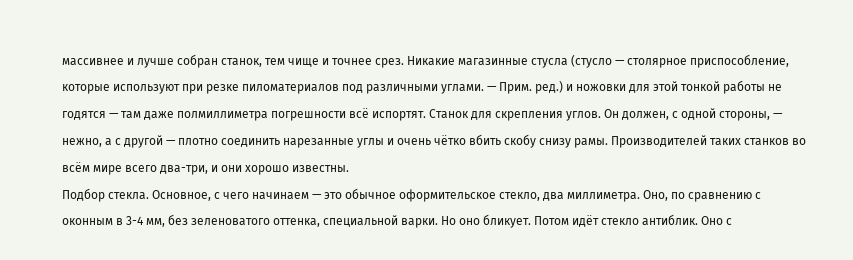массивнее и лучше собран станок, тем чище и точнее срез. Никакие магазинные стусла (стусло — столярное приспособление, которые используют при резке пиломатериалов под различными углами. — Прим. ред.) и ножовки для этой тонкой работы не годятся — там даже полмиллиметра погрешности всё испортят. Станок для скрепления углов. Он должен, с одной стороны, — нежно, а с другой — плотно соединить нарезанные углы и очень чётко вбить скобу снизу рамы. Производителей таких станков во всём мире всего два-три, и они хорошо известны.
Подбор стекла. Основное, с чего начинаем — это обычное оформительское стекло, два миллиметра. Оно, по сравнению с оконным в 3-4 мм, без зеленоватого оттенка, специальной варки. Но оно бликует. Потом идёт стекло антиблик. Оно с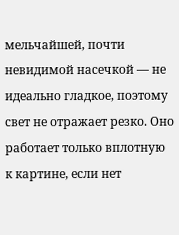мельчайшей, почти невидимой насечкой — не идеально гладкое, поэтому свет не отражает резко. Оно работает только вплотную к картине, если нет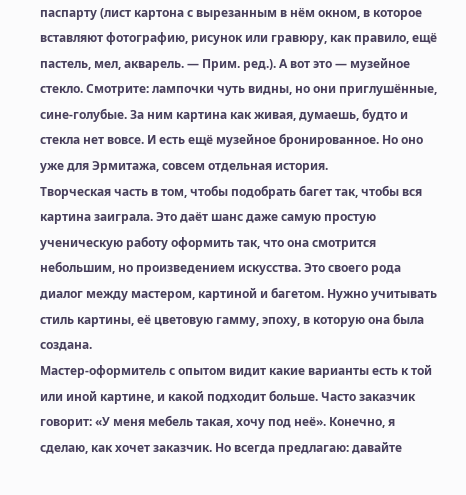паспарту (лист картона с вырезанным в нём окном, в которое вставляют фотографию, рисунок или гравюру, как правило, ещё пастель, мел, акварель. — Прим. ред.). А вот это — музейное стекло. Смотрите: лампочки чуть видны, но они приглушённые, сине-голубые. За ним картина как живая, думаешь, будто и стекла нет вовсе. И есть ещё музейное бронированное. Но оно уже для Эрмитажа, совсем отдельная история.
Творческая часть в том, чтобы подобрать багет так, чтобы вся картина заиграла. Это даёт шанс даже самую простую ученическую работу оформить так, что она смотрится небольшим, но произведением искусства. Это своего рода диалог между мастером, картиной и багетом. Нужно учитывать стиль картины, её цветовую гамму, эпоху, в которую она была создана.
Мастер-оформитель с опытом видит какие варианты есть к той или иной картине, и какой подходит больше. Часто заказчик говорит: «У меня мебель такая, хочу под неё». Конечно, я сделаю, как хочет заказчик. Но всегда предлагаю: давайте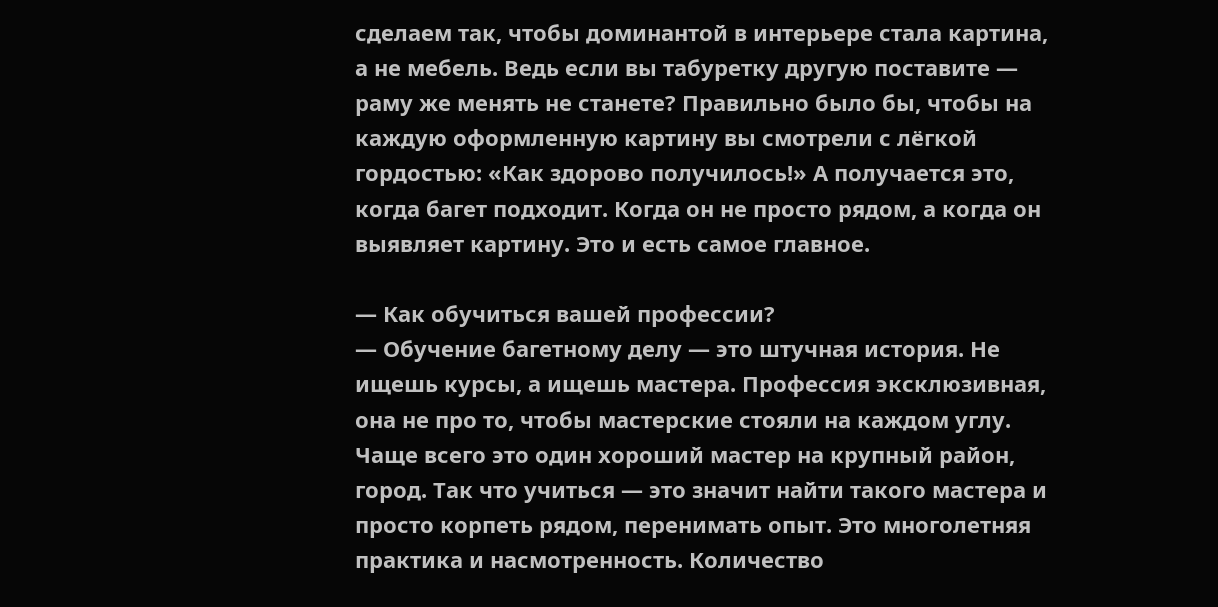сделаем так, чтобы доминантой в интерьере стала картина, а не мебель. Ведь если вы табуретку другую поставите — раму же менять не станете? Правильно было бы, чтобы на каждую оформленную картину вы смотрели с лёгкой гордостью: «Как здорово получилось!» А получается это, когда багет подходит. Когда он не просто рядом, а когда он выявляет картину. Это и есть самое главное.

— Как обучиться вашей профессии?
— Обучение багетному делу — это штучная история. Не ищешь курсы, а ищешь мастера. Профессия эксклюзивная, она не про то, чтобы мастерские стояли на каждом углу. Чаще всего это один хороший мастер на крупный район, город. Так что учиться — это значит найти такого мастера и просто корпеть рядом, перенимать опыт. Это многолетняя практика и насмотренность. Количество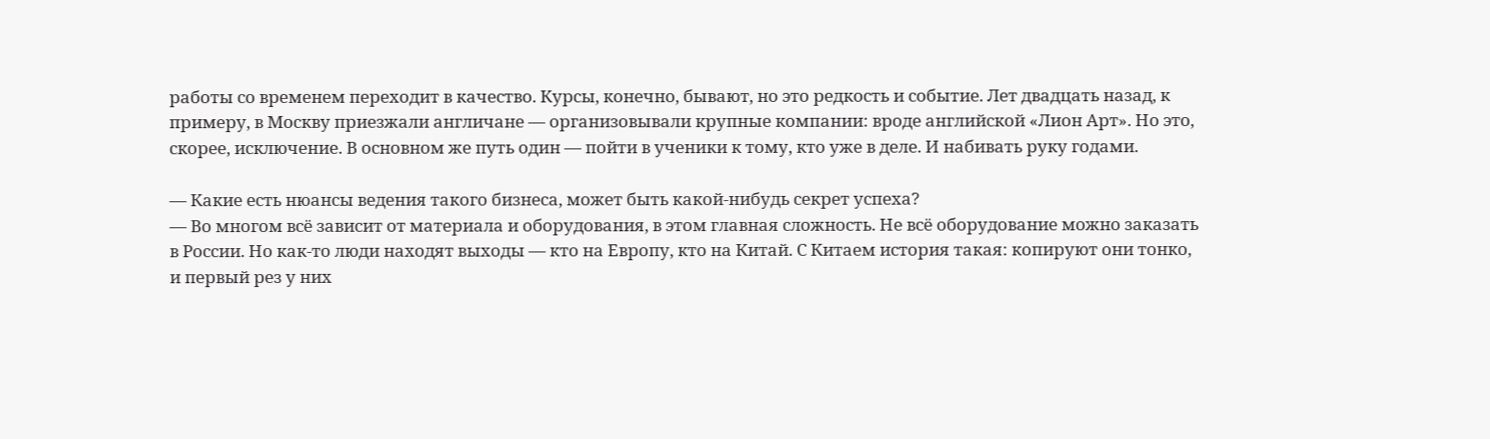работы со временем переходит в качество. Курсы, конечно, бывают, но это редкость и событие. Лет двадцать назад, к примеру, в Москву приезжали англичане — организовывали крупные компании: вроде английской «Лион Арт». Но это, скорее, исключение. В основном же путь один — пойти в ученики к тому, кто уже в деле. И набивать руку годами.

— Какие есть нюансы ведения такого бизнеса, может быть какой-нибудь секрет успеха?
— Во многом всё зависит от материала и оборудования, в этом главная сложность. Не всё оборудование можно заказать в России. Но как-то люди находят выходы — кто на Европу, кто на Китай. С Китаем история такая: копируют они тонко, и первый рез у них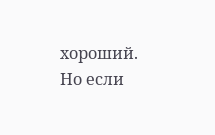хороший. Но если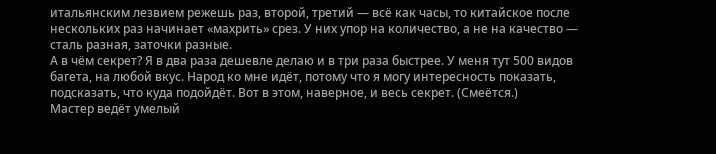итальянским лезвием режешь раз, второй, третий — всё как часы, то китайское после нескольких раз начинает «махрить» срез. У них упор на количество, а не на качество — сталь разная, заточки разные.
А в чём секрет? Я в два раза дешевле делаю и в три раза быстрее. У меня тут 500 видов багета, на любой вкус. Народ ко мне идёт, потому что я могу интересность показать, подсказать, что куда подойдёт. Вот в этом, наверное, и весь секрет. (Смеётся.)
Мастер ведёт умелый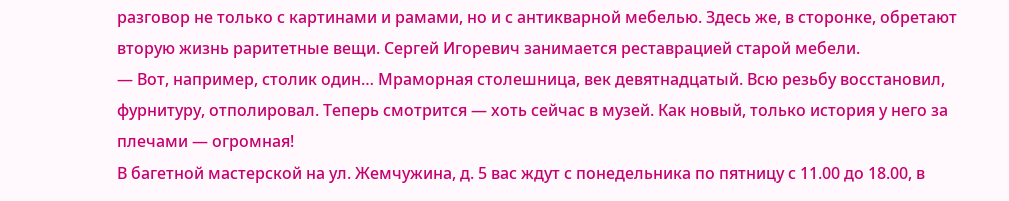разговор не только с картинами и рамами, но и с антикварной мебелью. Здесь же, в сторонке, обретают вторую жизнь раритетные вещи. Сергей Игоревич занимается реставрацией старой мебели.
— Вот, например, столик один… Мраморная столешница, век девятнадцатый. Всю резьбу восстановил, фурнитуру, отполировал. Теперь смотрится — хоть сейчас в музей. Как новый, только история у него за плечами — огромная!
В багетной мастерской на ул. Жемчужина, д. 5 вас ждут с понедельника по пятницу с 11.00 до 18.00, в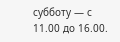субботу — с 11.00 до 16.00.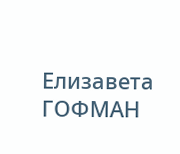Елизавета ГОФМАН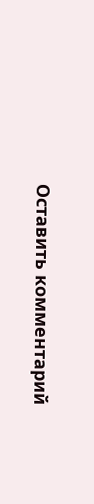Оставить комментарий